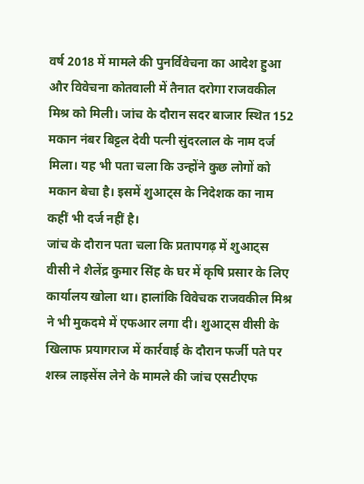वर्ष 2018 में मामले की पुनर्विवेचना का आदेश हुआ और विवेचना कोतवाली में तैनात दरोगा राजवकील मिश्र को मिली। जांच के दौरान सदर बाजार स्थित 152 मकान नंबर बिट्टल देवी पत्नी सुंदरलाल के नाम दर्ज मिला। यह भी पता चला कि उन्होंने कुछ लोगों को मकान बेचा है। इसमें शुआट्स के निदेशक का नाम कहीं भी दर्ज नहीं है।
जांच के दौरान पता चला कि प्रतापगढ़ में शुआट्स वीसी ने शैलेंद्र कुमार सिंह के घर में कृषि प्रसार के लिए कार्यालय खोला था। हालांकि विवेचक राजवकील मिश्र ने भी मुकदमे में एफआर लगा दी। शुआट्स वीसी के खिलाफ प्रयागराज में कार्रवाई के दौरान फर्जी पते पर शस्त्र लाइसेंस लेने के मामले की जांच एसटीएफ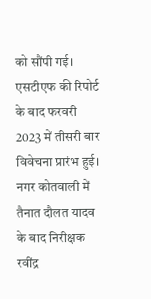को सौंपी गई। एसटीएफ की रिपोर्ट के बाद फरवरी 2023 में तीसरी बार विवेचना प्रारंभ हुई।
नगर कोतवाली में तैनात दौलत यादव के बाद निरीक्षक रवींद्र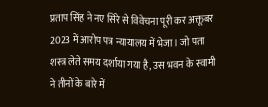प्रताप सिंह ने नए सिरे से विवेचना पूरी कर अक्तूबर 2023 में आरोप पत्र न्यायालय में भेजा। जो पता शस्त्र लेते समय दर्शाया गया है, उस भवन के स्वामी ने तीनों के बारे में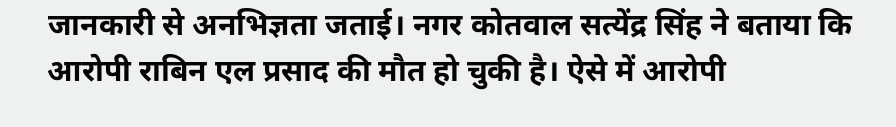जानकारी से अनभिज्ञता जताई। नगर कोतवाल सत्येंद्र सिंह ने बताया कि आरोपी राबिन एल प्रसाद की मौत हो चुकी है। ऐसे में आरोपी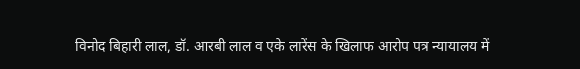विनोद बिहारी लाल, डॉ. आरबी लाल व एके लारेंस के खिलाफ आरोप पत्र न्यायालय में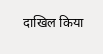दाखिल किया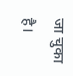जा चुका है।